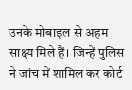उनके मोबाइल से अहम साक्ष्य मिले हैं। जिन्हें पुलिस ने जांच में शामिल कर कोर्ट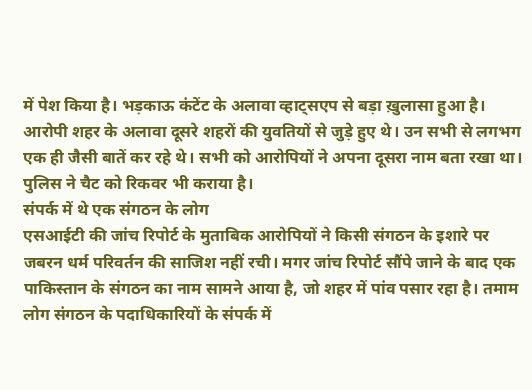में पेश किया है। भड़काऊ कंटेंट के अलावा व्हाट्सएप से बड़ा ख़ुलासा हुआ है। आरोपी शहर के अलावा दूसरे शहरों की युवतियों से जुड़े हुए थे। उन सभी से लगभग एक ही जैसी बातें कर रहे थे। सभी को आरोपियों ने अपना दूसरा नाम बता रखा था। पुलिस ने चैट को रिकवर भी कराया है।
संपर्क में थे एक संगठन के लोग
एसआईटी की जांच रिपोर्ट के मुताबिक आरोपियों ने किसी संगठन के इशारे पर जबरन धर्म परिवर्तन की साजिश नहीं रची। मगर जांच रिपोर्ट सौंपे जाने के बाद एक पाकिस्तान के संगठन का नाम सामने आया है, जो शहर में पांव पसार रहा है। तमाम लोग संगठन के पदाधिकारियों के संपर्क में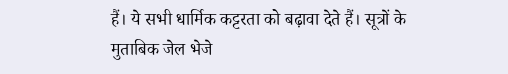हैं। ये सभी धार्मिक कट्टरता को बढ़ावा देते हैं। सूत्रों के मुताबिक जेल भेजे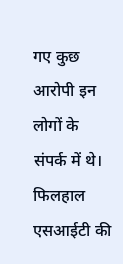गए कुछ आरोपी इन लोगों के संपर्क में थे।
फिलहाल एसआईटी की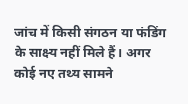जांच में किसी संगठन या फंडिंग के साक्ष्य नहीं मिले हैं। अगर कोई नए तथ्य सामने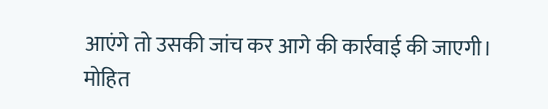आएंगे तो उसकी जांच कर आगे की कार्रवाई की जाएगी।
मोहित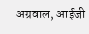अग्रवाल, आईजी